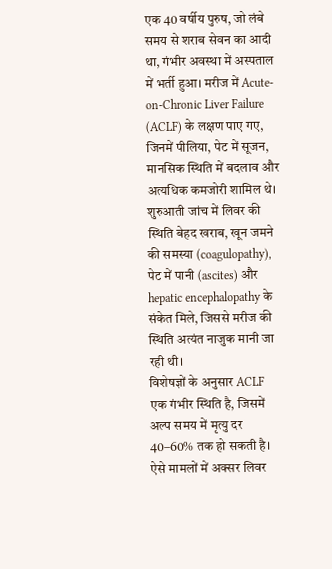एक 40 वर्षीय पुरुष, जो लंबे समय से शराब सेवन का आदी था, गंभीर अवस्था में अस्पताल में भर्ती हुआ। मरीज में Acute-on-Chronic Liver Failure (ACLF) के लक्षण पाए गए, जिनमें पीलिया, पेट में सूजन, मानसिक स्थिति में बदलाव और अत्यधिक कमजोरी शामिल थे। शुरुआती जांच में लिवर की स्थिति बेहद खराब, खून जमने की समस्या (coagulopathy), पेट में पानी (ascites) और hepatic encephalopathy के संकेत मिले, जिससे मरीज की स्थिति अत्यंत नाजुक मानी जा रही थी।
विशेषज्ञों के अनुसार ACLF एक गंभीर स्थिति है, जिसमें अल्प समय में मृत्यु दर 40–60% तक हो सकती है। ऐसे मामलों में अक्सर लिवर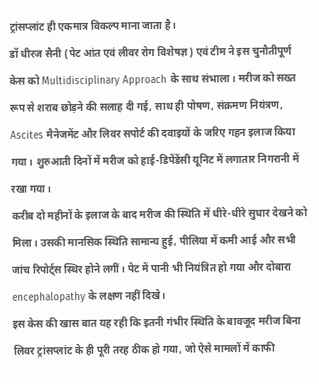ट्रांसप्लांट ही एकमात्र विकल्प माना जाता है।
डॉ धीरज सैनी (पेट आंत एवं लीवर रोग विशेषज्ञ) एवं टीम ने इस चुनौतीपूर्ण केस को Multidisciplinary Approach के साथ संभाला। मरीज को सख्त रूप से शराब छोड़ने की सलाह दी गई, साथ ही पोषण, संक्रमण नियंत्रण, Ascites मैनेजमेंट और लिवर सपोर्ट की दवाइयों के जरिए गहन इलाज किया गया। शुरुआती दिनों में मरीज को हाई-डिपेंडेंसी यूनिट में लगातार निगरानी में रखा गया।
करीब दो महीनों के इलाज के बाद मरीज की स्थिति में धीरे-धीरे सुधार देखने को मिला। उसकी मानसिक स्थिति सामान्य हुई, पीलिया में कमी आई और सभी जांच रिपोर्ट्स स्थिर होने लगीं। पेट में पानी भी नियंत्रित हो गया और दोबारा encephalopathy के लक्षण नहीं दिखे।
इस केस की खास बात यह रही कि इतनी गंभीर स्थिति के बावजूद मरीज बिना लिवर ट्रांसप्लांट के ही पूरी तरह ठीक हो गया, जो ऐसे मामलों में काफी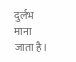दुर्लभ माना जाता है।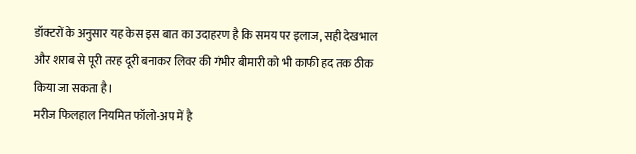डॉक्टरों के अनुसार यह केस इस बात का उदाहरण है कि समय पर इलाज, सही देखभाल और शराब से पूरी तरह दूरी बनाकर लिवर की गंभीर बीमारी को भी काफी हद तक ठीक किया जा सकता है।
मरीज फिलहाल नियमित फॉलो-अप में है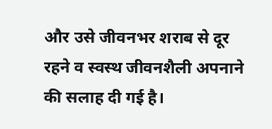और उसे जीवनभर शराब से दूर रहने व स्वस्थ जीवनशैली अपनाने की सलाह दी गई है।